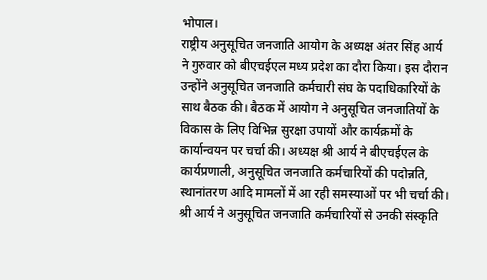भोपाल।
राष्ट्रीय अनुसूचित जनजाति आयोग के अध्यक्ष अंतर सिंह आर्य ने गुरुवार को बीएचईएल मध्य प्रदेश का दौरा किया। इस दौरान उन्होंने अनुसूचित जनजाति कर्मचारी संघ के पदाधिकारियों के साथ बैठक की। बैठक में आयोग ने अनुसूचित जनजातियों के विकास के लिए विभिन्न सुरक्षा उपायों और कार्यक्रमों के कार्यान्वयन पर चर्चा की। अध्यक्ष श्री आर्य ने बीएचईएल के कार्यप्रणाली, अनुसूचित जनजाति कर्मचारियों की पदोन्नति, स्थानांतरण आदि मामलों में आ रही समस्याओं पर भी चर्चा की।
श्री आर्य ने अनुसूचित जनजाति कर्मचारियों से उनकी संस्कृति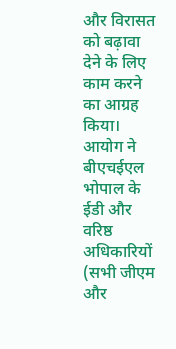और विरासत को बढ़ावा देने के लिए काम करने का आग्रह किया। आयोग ने बीएचईएल भोपाल के ईडी और वरिष्ठ अधिकारियों (सभी जीएम और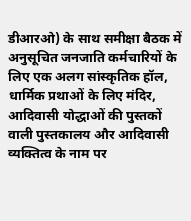डीआरओ) के साथ समीक्षा बैठक में अनुसूचित जनजाति कर्मचारियों के लिए एक अलग सांस्कृतिक हॉल, धार्मिक प्रथाओं के लिए मंदिर, आदिवासी योद्धाओं की पुस्तकों वाली पुस्तकालय और आदिवासी व्यक्तित्व के नाम पर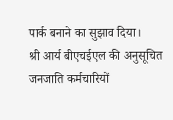पार्क बनाने का सुझाव दिया।
श्री आर्य बीएचईएल की अनुसूचित जनजाति कर्मचारियों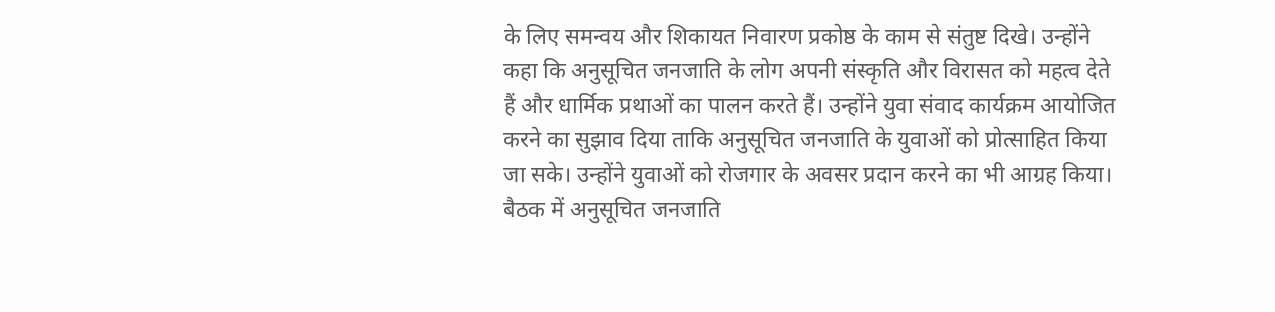के लिए समन्वय और शिकायत निवारण प्रकोष्ठ के काम से संतुष्ट दिखे। उन्होंने कहा कि अनुसूचित जनजाति के लोग अपनी संस्कृति और विरासत को महत्व देते हैं और धार्मिक प्रथाओं का पालन करते हैं। उन्होंने युवा संवाद कार्यक्रम आयोजित करने का सुझाव दिया ताकि अनुसूचित जनजाति के युवाओं को प्रोत्साहित किया जा सके। उन्होंने युवाओं को रोजगार के अवसर प्रदान करने का भी आग्रह किया। बैठक में अनुसूचित जनजाति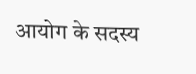आयोग के सदस्य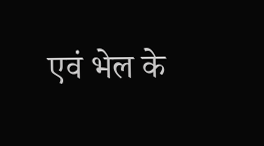एवं भेल के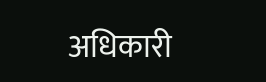अधिकारी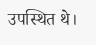उपस्थित थे।